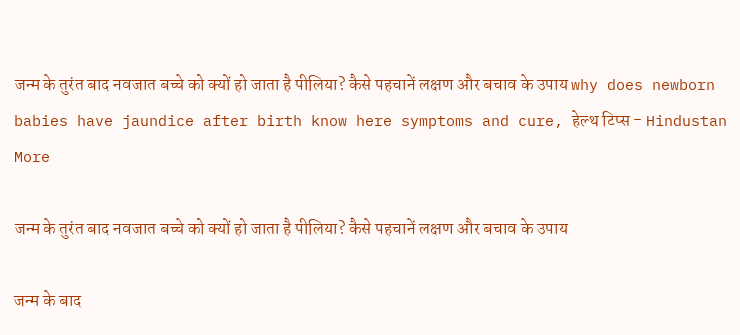जन्म के तुरंत बाद नवजात बच्चे को क्यों हो जाता है पीलिया? कैसे पहचानें लक्षण और बचाव के उपाय why does newborn babies have jaundice after birth know here symptoms and cure, हेल्थ टिप्स - Hindustan
More

जन्म के तुरंत बाद नवजात बच्चे को क्यों हो जाता है पीलिया? कैसे पहचानें लक्षण और बचाव के उपाय

जन्म के बाद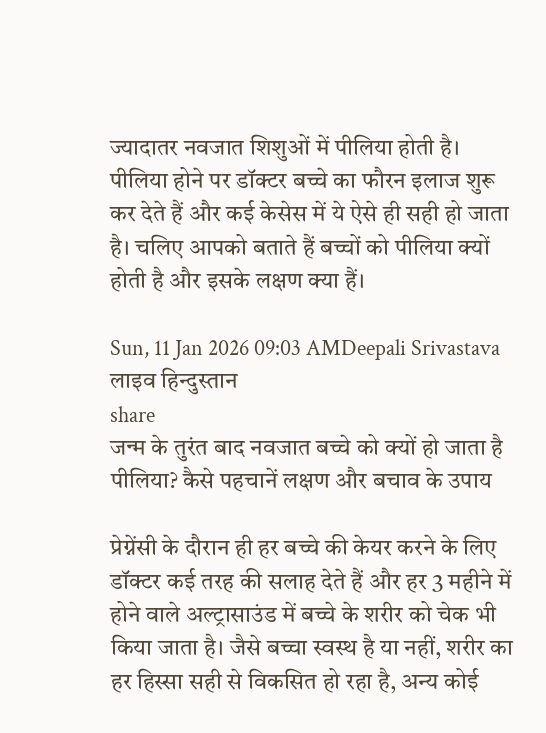ज्यादातर नवजात शिशुओं में पीलिया होती है। पीलिया होने पर डॉक्टर बच्चे का फौरन इलाज शुरू कर देते हैं और कई केसेस में ये ऐसे ही सही हो जाता है। चलिए आपको बताते हैं बच्चों को पीलिया क्यों होती है और इसके लक्षण क्या हैं।

Sun, 11 Jan 2026 09:03 AMDeepali Srivastava लाइव हिन्दुस्तान
share
जन्म के तुरंत बाद नवजात बच्चे को क्यों हो जाता है पीलिया? कैसे पहचानें लक्षण और बचाव के उपाय

प्रेग्नेंसी के दौरान ही हर बच्चे की केयर करने के लिए डॉक्टर कई तरह की सलाह देते हैं और हर 3 महीने में होने वाले अल्ट्रासाउंड में बच्चे के शरीर को चेक भी किया जाता है। जैसे बच्चा स्वस्थ है या नहीं, शरीर का हर हिस्सा सही से विकसित हो रहा है, अन्य कोई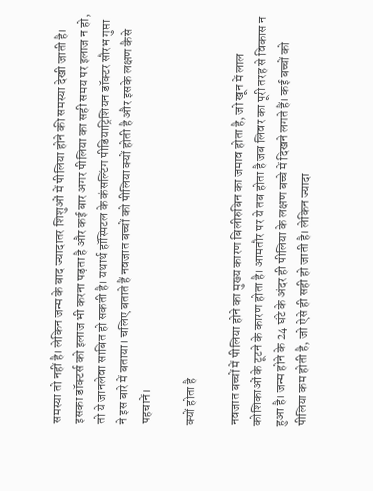समस्या तो नहीं है। लेकिन जन्म के बाद ज्यादातर शिशुओं में पीलिया होने की समस्या देखी जाती है। इसका डॉक्टर्स को इलाज भी करना पड़ता है और कई बार अगर पीलिया का सही समय पर इलाज न हो, तो ये जानलेवा साबित हो सकती है। यथार्थ हॉस्पिटल के कंसल्टिंग पीडियाट्रिशियन डॉक्टर सौरभ गुप्ता ने इस बारे में बताया। चलिए बताते हैं नवजात बच्चों को पीलिया क्यों होती है और इसके लक्षण कैसे पहचानें।

क्यों होता है

नवजात बच्चों में पीलिया होने का मुख्य कारण बिलीरुबिन का जमाव होता है, जो खून में लाल कोशिकाओं के टूटने के कारण होता है। आमतौर पर ये तब होता है जब लिवर का पूरी तरह से विकास न हुआ है। जन्म होने के 24 घंटे के अंदर ही पीलिया के लक्षण बच्चे में दिखने लगते हैं। कई बच्चों को पीलिया कम होती है, जो ऐसे ही सही हो जाती है। लेकिन ज्यादा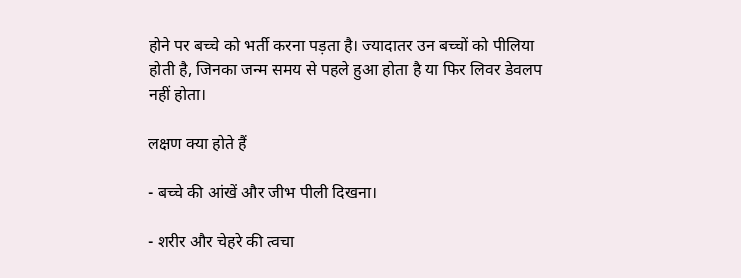होने पर बच्चे को भर्ती करना पड़ता है। ज्यादातर उन बच्चों को पीलिया होती है, जिनका जन्म समय से पहले हुआ होता है या फिर लिवर डेवलप नहीं होता।

लक्षण क्या होते हैं

- बच्चे की आंखें और जीभ पीली दिखना।

- शरीर और चेहरे की त्वचा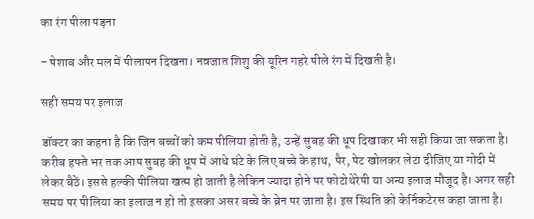का रंग पीला पड़ना

- पेशाब और मल में पीलापन दिखना। नवजात शिशु की यूरिन गहरे पीले रंग में दिखती है।

सही समय पर इलाज

डॉक्टर का कहना है कि जिन बच्चों को कम पीलिया होती है, उन्हें सुबह की धूप दिखाकर भी सही किया जा सकता है। करीब हफ्ते भर तक आप सुबह की धूप में आधे घंटे के लिए बच्चे के हाथ, पैर, पेट खोलकर लेटा दीजिए या गोदी में लेकर बैठें। इससे हल्की पीलिया खत्म हो जाती है लेकिन ज्यादा होने पर फोटोथेरेपी या अन्य इलाज मौजूद है। अगर सही समय पर पीलिया का इलाज न हो तो इसका असर बच्चे के ब्रेन पर जाता है। इस स्थिति को केर्निकटेरस कहा जाता है।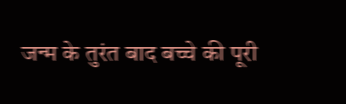जन्म के तुरंत बाद बच्चे की पूरी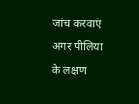जांच करवाएं अगर पीलिया के लक्षण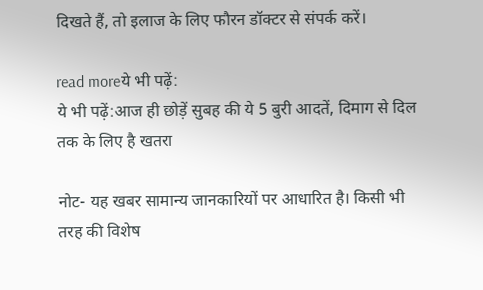दिखते हैं, तो इलाज के लिए फौरन डॉक्टर से संपर्क करें।

read moreये भी पढ़ें:
ये भी पढ़ें:आज ही छोड़ें सुबह की ये 5 बुरी आदतें, दिमाग से दिल तक के लिए है खतरा

नोट- यह खबर सामान्य जानकारियों पर आधारित है। किसी भी तरह की विशेष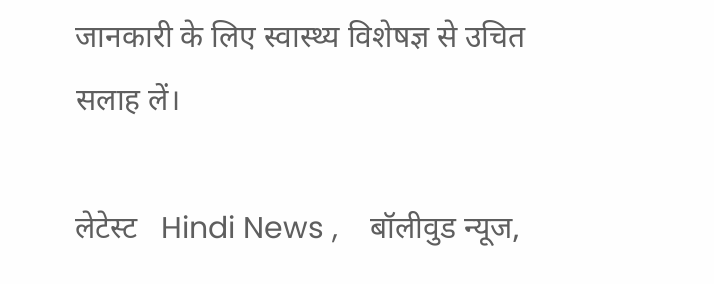जानकारी के लिए स्वास्थ्य विशेषज्ञ से उचित सलाह लें।

लेटेस्ट   Hindi News ,    बॉलीवुड न्यूज,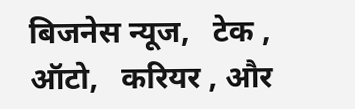बिजनेस न्यूज,   टेक ,   ऑटो,   करियर , और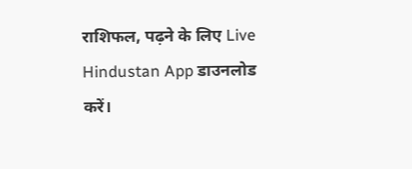राशिफल, पढ़ने के लिए Live Hindustan App डाउनलोड करें।